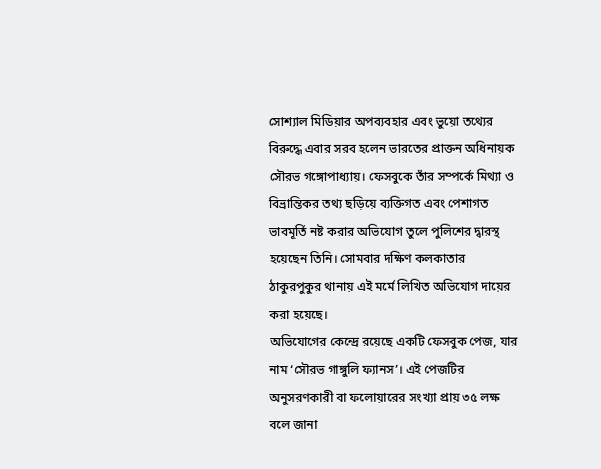সোশ্যাল মিডিয়ার অপব্যবহার এবং ভুয়ো তথ্যের বিরুদ্ধে এবার সরব হলেন ভারতের প্রাক্তন অধিনায়ক সৌরভ গঙ্গোপাধ্যায়। ফেসবুকে তাঁর সম্পর্কে মিথ্যা ও বিভ্রান্তিকর তথ্য ছড়িয়ে ব্যক্তিগত এবং পেশাগত ভাবমূর্তি নষ্ট করার অভিযোগ তুলে পুলিশের দ্বারস্থ হয়েছেন তিনি। সোমবার দক্ষিণ কলকাতার ঠাকুরপুকুর থানায় এই মর্মে লিখিত অভিযোগ দায়ের করা হয়েছে।
অভিযোগের কেন্দ্রে রয়েছে একটি ফেসবুক পেজ, যার নাম ‘সৌরভ গাঙ্গুলি ফ্যানস’। এই পেজটির অনুসরণকারী বা ফলোয়ারের সংখ্যা প্রায় ৩৫ লক্ষ বলে জানা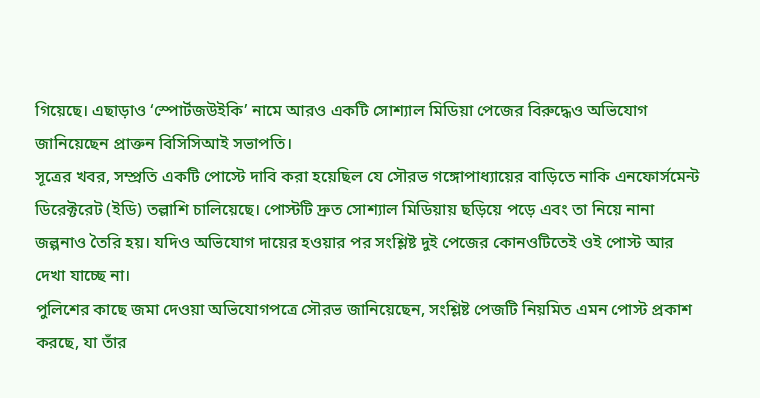গিয়েছে। এছাড়াও ‘স্পোর্টজউইকি’ নামে আরও একটি সোশ্যাল মিডিয়া পেজের বিরুদ্ধেও অভিযোগ জানিয়েছেন প্রাক্তন বিসিসিআই সভাপতি।
সূত্রের খবর, সম্প্রতি একটি পোস্টে দাবি করা হয়েছিল যে সৌরভ গঙ্গোপাধ্যায়ের বাড়িতে নাকি এনফোর্সমেন্ট ডিরেক্টরেট (ইডি) তল্লাশি চালিয়েছে। পোস্টটি দ্রুত সোশ্যাল মিডিয়ায় ছড়িয়ে পড়ে এবং তা নিয়ে নানা জল্পনাও তৈরি হয়। যদিও অভিযোগ দায়ের হওয়ার পর সংশ্লিষ্ট দুই পেজের কোনওটিতেই ওই পোস্ট আর দেখা যাচ্ছে না।
পুলিশের কাছে জমা দেওয়া অভিযোগপত্রে সৌরভ জানিয়েছেন, সংশ্লিষ্ট পেজটি নিয়মিত এমন পোস্ট প্রকাশ করছে, যা তাঁর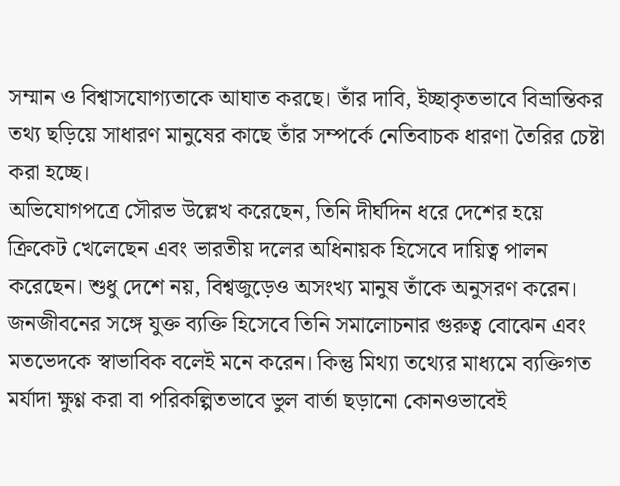সম্মান ও বিশ্বাসযোগ্যতাকে আঘাত করছে। তাঁর দাবি, ইচ্ছাকৃতভাবে বিভ্রান্তিকর তথ্য ছড়িয়ে সাধারণ মানুষের কাছে তাঁর সম্পর্কে নেতিবাচক ধারণা তৈরির চেষ্টা করা হচ্ছে।
অভিযোগপত্রে সৌরভ উল্লেখ করেছেন, তিনি দীর্ঘদিন ধরে দেশের হয়ে ক্রিকেট খেলেছেন এবং ভারতীয় দলের অধিনায়ক হিসেবে দায়িত্ব পালন করেছেন। শুধু দেশে নয়, বিশ্বজুড়েও অসংখ্য মানুষ তাঁকে অনুসরণ করেন। জনজীবনের সঙ্গে যুক্ত ব্যক্তি হিসেবে তিনি সমালোচনার গুরুত্ব বোঝেন এবং মতভেদকে স্বাভাবিক বলেই মনে করেন। কিন্তু মিথ্যা তথ্যের মাধ্যমে ব্যক্তিগত মর্যাদা ক্ষুণ্ণ করা বা পরিকল্পিতভাবে ভুল বার্তা ছড়ানো কোনওভাবেই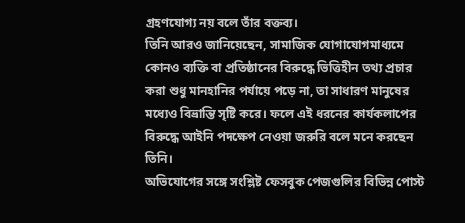গ্রহণযোগ্য নয় বলে তাঁর বক্তব্য।
তিনি আরও জানিয়েছেন, সামাজিক যোগাযোগমাধ্যমে কোনও ব্যক্তি বা প্রতিষ্ঠানের বিরুদ্ধে ভিত্তিহীন তথ্য প্রচার করা শুধু মানহানির পর্যায়ে পড়ে না, তা সাধারণ মানুষের মধ্যেও বিভ্রান্তি সৃষ্টি করে। ফলে এই ধরনের কার্যকলাপের বিরুদ্ধে আইনি পদক্ষেপ নেওয়া জরুরি বলে মনে করছেন তিনি।
অভিযোগের সঙ্গে সংশ্লিষ্ট ফেসবুক পেজগুলির বিভিন্ন পোস্ট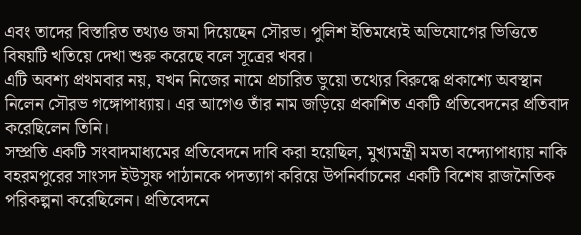এবং তাদের বিস্তারিত তথ্যও জমা দিয়েছেন সৌরভ। পুলিশ ইতিমধ্যেই অভিযোগের ভিত্তিতে বিষয়টি খতিয়ে দেখা শুরু করেছে বলে সূত্রের খবর।
এটি অবশ্য প্রথমবার নয়, যখন নিজের নামে প্রচারিত ভুয়ো তথ্যের বিরুদ্ধে প্রকাশ্যে অবস্থান নিলেন সৌরভ গঙ্গোপাধ্যায়। এর আগেও তাঁর নাম জড়িয়ে প্রকাশিত একটি প্রতিবেদনের প্রতিবাদ করেছিলেন তিনি।
সম্প্রতি একটি সংবাদমাধ্যমের প্রতিবেদনে দাবি করা হয়েছিল, মুখ্যমন্ত্রী মমতা বন্দ্যোপাধ্যায় নাকি বহরমপুরের সাংসদ ইউসুফ পাঠানকে পদত্যাগ করিয়ে উপনির্বাচনের একটি বিশেষ রাজনৈতিক পরিকল্পনা করেছিলেন। প্রতিবেদনে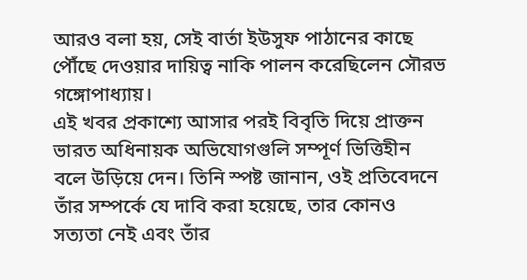আরও বলা হয়, সেই বার্তা ইউসুফ পাঠানের কাছে পৌঁছে দেওয়ার দায়িত্ব নাকি পালন করেছিলেন সৌরভ গঙ্গোপাধ্যায়।
এই খবর প্রকাশ্যে আসার পরই বিবৃতি দিয়ে প্রাক্তন ভারত অধিনায়ক অভিযোগগুলি সম্পূর্ণ ভিত্তিহীন বলে উড়িয়ে দেন। তিনি স্পষ্ট জানান, ওই প্রতিবেদনে তাঁর সম্পর্কে যে দাবি করা হয়েছে, তার কোনও সত্যতা নেই এবং তাঁর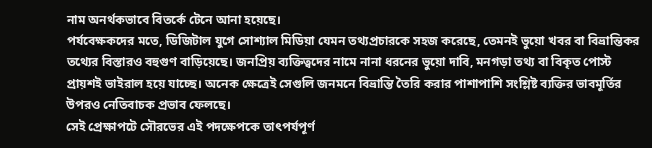নাম অনর্থকভাবে বিতর্কে টেনে আনা হয়েছে।
পর্যবেক্ষকদের মতে, ডিজিটাল যুগে সোশ্যাল মিডিয়া যেমন তথ্যপ্রচারকে সহজ করেছে, তেমনই ভুয়ো খবর বা বিভ্রান্তিকর তথ্যের বিস্তারও বহুগুণ বাড়িয়েছে। জনপ্রিয় ব্যক্তিত্বদের নামে নানা ধরনের ভুয়ো দাবি, মনগড়া তথ্য বা বিকৃত পোস্ট প্রায়শই ভাইরাল হয়ে যাচ্ছে। অনেক ক্ষেত্রেই সেগুলি জনমনে বিভ্রান্তি তৈরি করার পাশাপাশি সংশ্লিষ্ট ব্যক্তির ভাবমূর্তির উপরও নেতিবাচক প্রভাব ফেলছে।
সেই প্রেক্ষাপটে সৌরভের এই পদক্ষেপকে তাৎপর্যপূর্ণ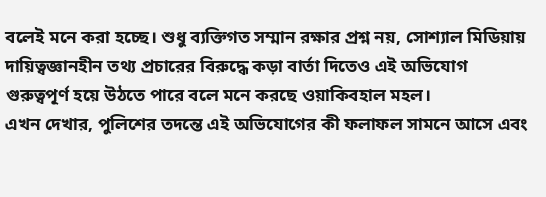বলেই মনে করা হচ্ছে। শুধু ব্যক্তিগত সম্মান রক্ষার প্রশ্ন নয়, সোশ্যাল মিডিয়ায় দায়িত্বজ্ঞানহীন তথ্য প্রচারের বিরুদ্ধে কড়া বার্তা দিতেও এই অভিযোগ গুরুত্বপূর্ণ হয়ে উঠতে পারে বলে মনে করছে ওয়াকিবহাল মহল।
এখন দেখার, পুলিশের তদন্তে এই অভিযোগের কী ফলাফল সামনে আসে এবং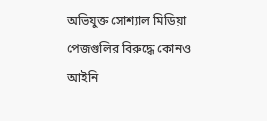অভিযুক্ত সোশ্যাল মিডিয়া পেজগুলির বিরুদ্ধে কোনও আইনি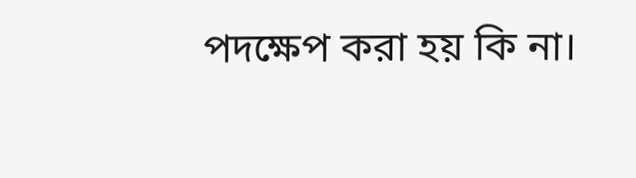পদক্ষেপ করা হয় কি না।